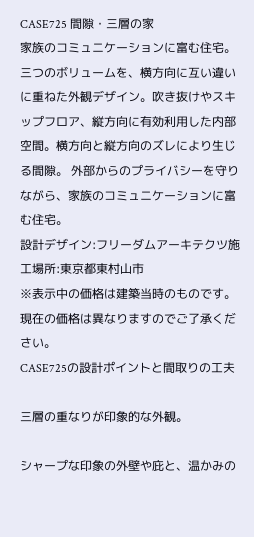CASE725 間隙・三層の家
家族のコミュニケーションに富む住宅。
三つのボリュームを、横方向に互い違いに重ねた外観デザイン。吹き抜けやスキップフロア、縦方向に有効利用した内部空間。横方向と縦方向のズレにより生じる間隙。 外部からのプライバシーを守りながら、家族のコミュニケーションに富む住宅。
設計デザイン:フリーダムアーキテクツ施工場所:東京都東村山市
※表示中の価格は建築当時のものです。
現在の価格は異なりますのでご了承ください。
CASE725の設計ポイントと間取りの工夫

三層の重なりが印象的な外観。

シャープな印象の外壁や庇と、温かみの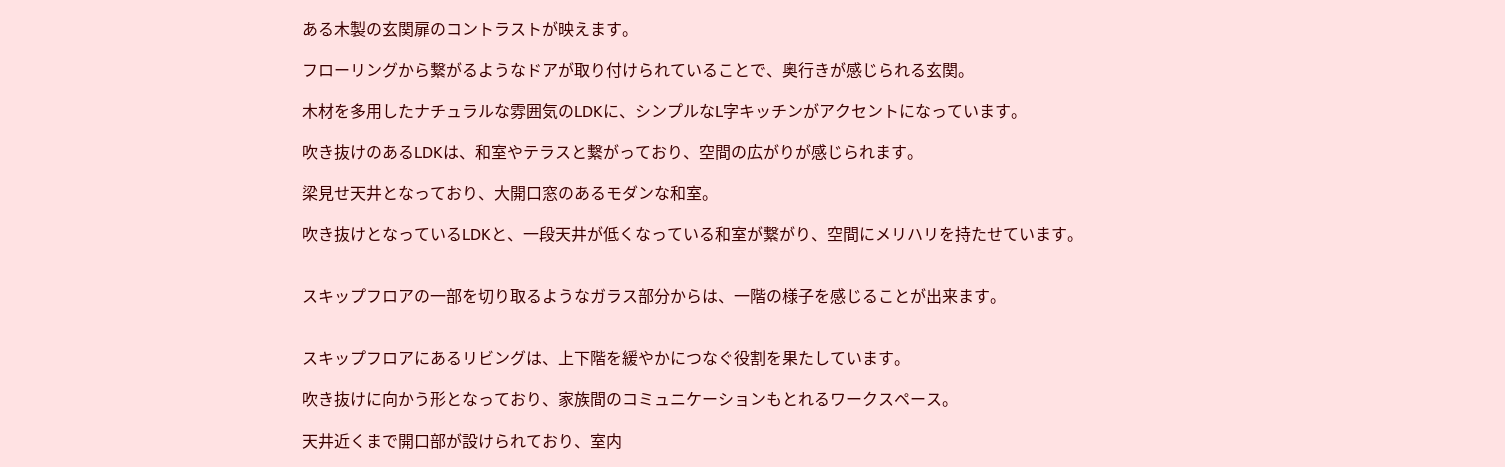ある木製の玄関扉のコントラストが映えます。

フローリングから繋がるようなドアが取り付けられていることで、奥行きが感じられる玄関。

木材を多用したナチュラルな雰囲気のLDKに、シンプルなL字キッチンがアクセントになっています。

吹き抜けのあるLDKは、和室やテラスと繋がっており、空間の広がりが感じられます。

梁見せ天井となっており、大開口窓のあるモダンな和室。

吹き抜けとなっているLDKと、一段天井が低くなっている和室が繋がり、空間にメリハリを持たせています。


スキップフロアの一部を切り取るようなガラス部分からは、一階の様子を感じることが出来ます。


スキップフロアにあるリビングは、上下階を緩やかにつなぐ役割を果たしています。

吹き抜けに向かう形となっており、家族間のコミュニケーションもとれるワークスペース。

天井近くまで開口部が設けられており、室内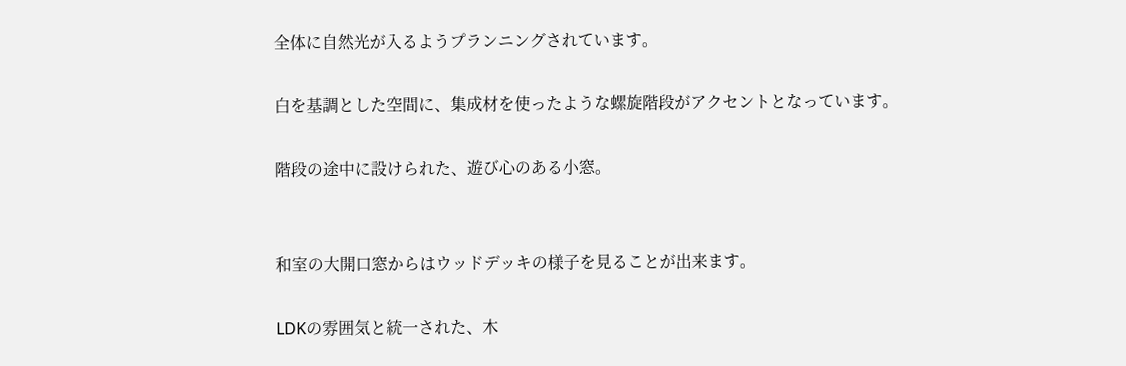全体に自然光が入るようプランニングされています。

白を基調とした空間に、集成材を使ったような螺旋階段がアクセントとなっています。

階段の途中に設けられた、遊び心のある小窓。


和室の大開口窓からはウッドデッキの様子を見ることが出来ます。

LDKの雰囲気と統一された、木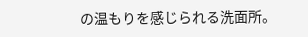の温もりを感じられる洗面所。